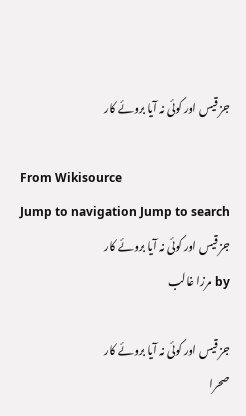جز قیس اور کوئی نہ آیا بروئے کار

From Wikisource
Jump to navigation Jump to search
جز قیس اور کوئی نہ آیا بروئے کار
by مرزا غالب

جز قیس اور کوئی نہ آیا بروئے کار
صحرا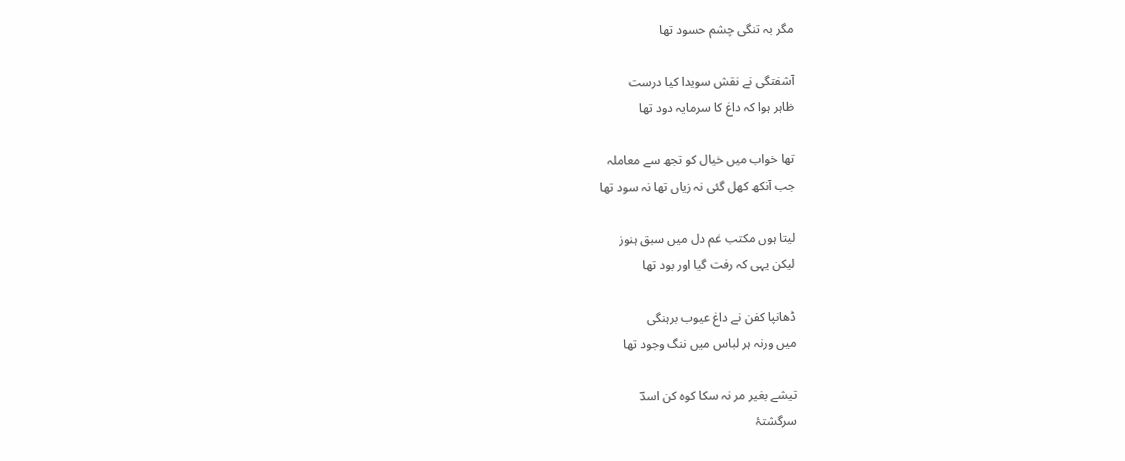مگر بہ تنگی چشم حسود تھا

آشفتگی نے نقش سویدا کیا درست
ظاہر ہوا کہ داغ کا سرمایہ دود تھا

تھا خواب میں خیال کو تجھ سے معاملہ
جب آنکھ کھل گئی نہ زیاں تھا نہ سود تھا

لیتا ہوں مکتب غم دل میں سبق ہنوز
لیکن یہی کہ رفت گیا اور بود تھا

ڈھانپا کفن نے داغ عیوب برہنگی
میں ورنہ ہر لباس میں ننگ وجود تھا

تیشے بغیر مر نہ سکا کوہ کن اسدؔ
سرگشتۂ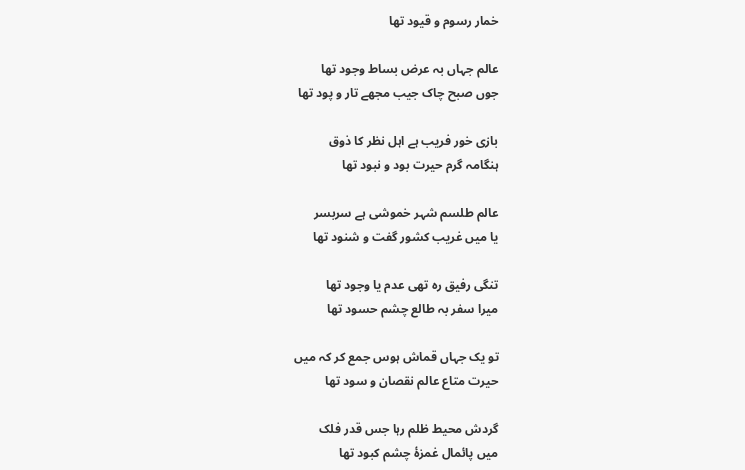خمار رسوم و قیود تھا

عالم جہاں بہ عرض بساط وجود تھا
جوں صبح چاک جیب مجھے تار و پود تھا

بازی خور فریب ہے اہل نظر کا ذوق
ہنگامہ گرم حیرت بود و نبود تھا

عالم طلسم شہر خموشی ہے سربسر
یا میں غریب کشور گفت و شنود تھا

تنگی رفیق رہ تھی عدم یا وجود تھا
میرا سفر بہ طالع چشم حسود تھا

تو یک جہاں قماش ہوس جمع کر کہ میں
حیرت متاع عالم نقصان و سود تھا

گردش محیط ظلم رہا جس قدر فلک
میں پائمال غمزۂ چشم کبود تھا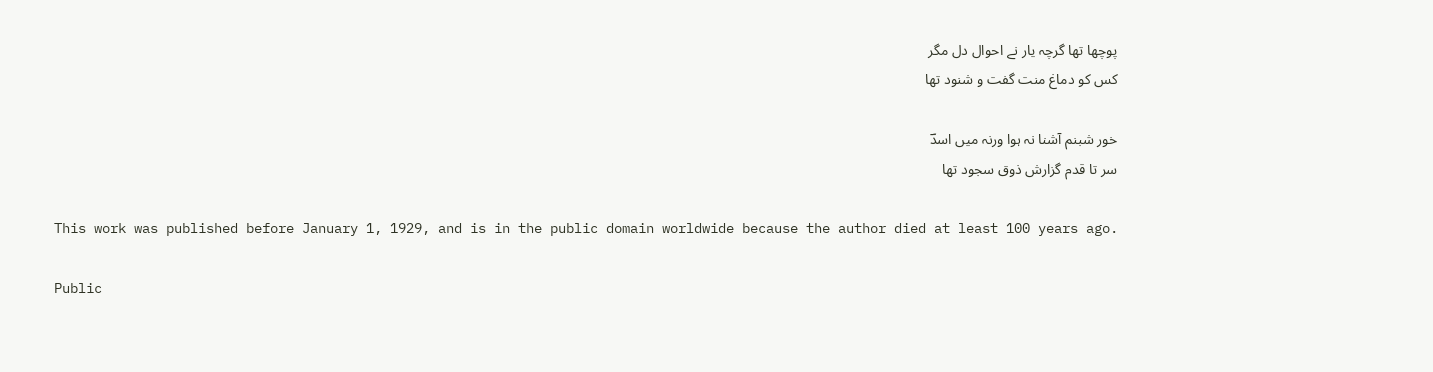پوچھا تھا گرچہ یار نے احوال دل مگر
کس کو دماغ منت گفت و شنود تھا

خور شبنم آشنا نہ ہوا ورنہ میں اسدؔ
سر تا قدم گزارش ذوق سجود تھا

This work was published before January 1, 1929, and is in the public domain worldwide because the author died at least 100 years ago.

Public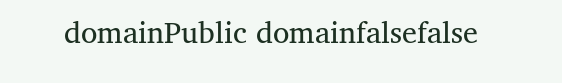domainPublic domainfalsefalse